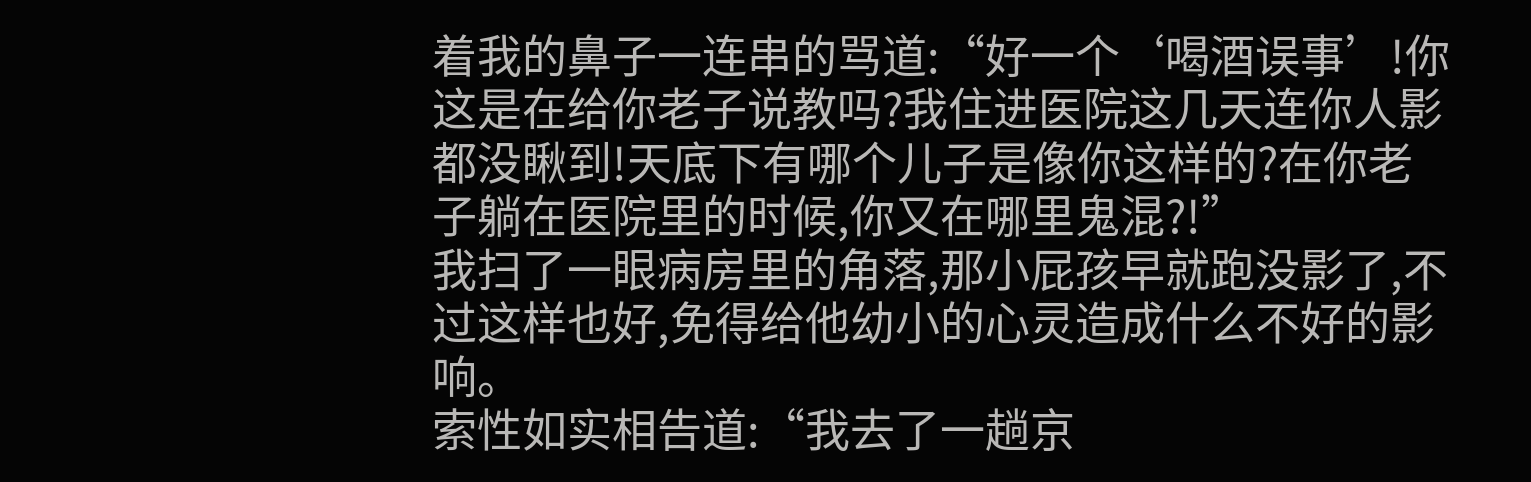着我的鼻子一连串的骂道:“好一个‘喝酒误事’!你这是在给你老子说教吗?我住进医院这几天连你人影都没瞅到!天底下有哪个儿子是像你这样的?在你老子躺在医院里的时候,你又在哪里鬼混?!”
我扫了一眼病房里的角落,那小屁孩早就跑没影了,不过这样也好,免得给他幼小的心灵造成什么不好的影响。
索性如实相告道:“我去了一趟京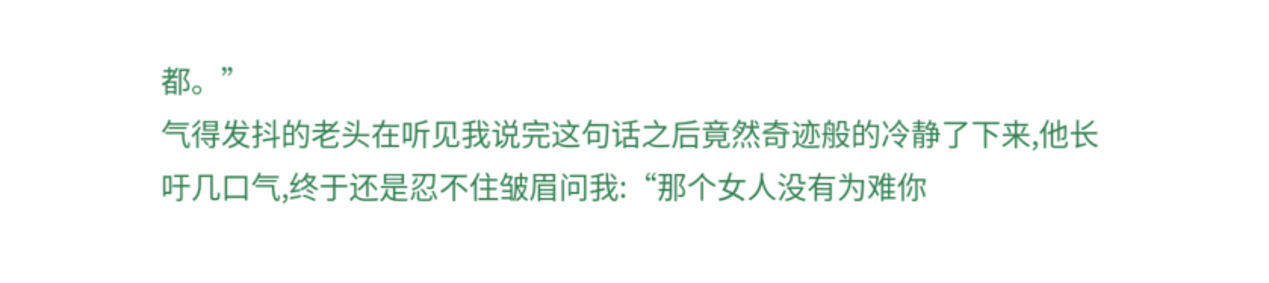都。”
气得发抖的老头在听见我说完这句话之后竟然奇迹般的冷静了下来,他长吁几口气,终于还是忍不住皱眉问我:“那个女人没有为难你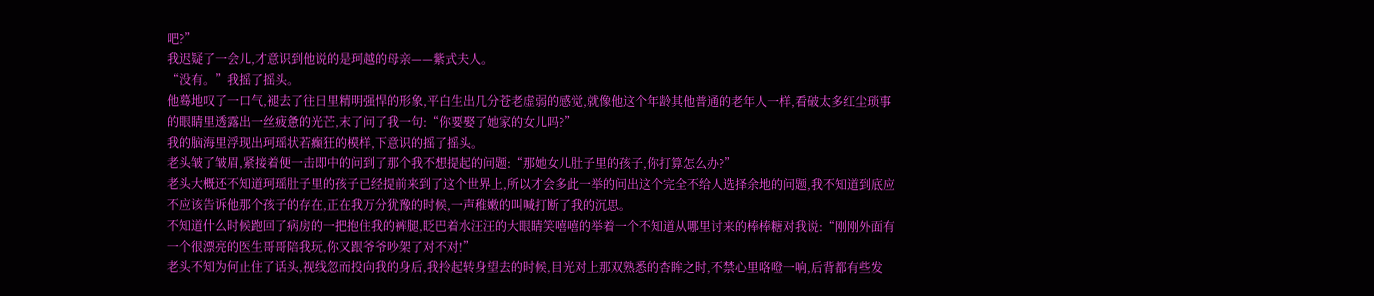吧?”
我迟疑了一会儿,才意识到他说的是珂越的母亲——紫式夫人。
“没有。”我摇了摇头。
他蓦地叹了一口气,褪去了往日里精明强悍的形象,平白生出几分苍老虚弱的感觉,就像他这个年龄其他普通的老年人一样,看破太多红尘琐事的眼睛里透露出一丝疲惫的光芒,末了问了我一句:“你要娶了她家的女儿吗?”
我的脑海里浮现出珂瑶状若癫狂的模样,下意识的摇了摇头。
老头皱了皱眉,紧接着便一击即中的问到了那个我不想提起的问题:“那她女儿肚子里的孩子,你打算怎么办?”
老头大概还不知道珂瑶肚子里的孩子已经提前来到了这个世界上,所以才会多此一举的问出这个完全不给人选择余地的问题,我不知道到底应不应该告诉他那个孩子的存在,正在我万分犹豫的时候,一声稚嫩的叫喊打断了我的沉思。
不知道什么时候跑回了病房的一把抱住我的裤腿,眨巴着水汪汪的大眼睛笑嘻嘻的举着一个不知道从哪里讨来的棒棒糖对我说:“刚刚外面有一个很漂亮的医生哥哥陪我玩,你又跟爷爷吵架了对不对!”
老头不知为何止住了话头,视线忽而投向我的身后,我拎起转身望去的时候,目光对上那双熟悉的杏眸之时,不禁心里咯噔一响,后背都有些发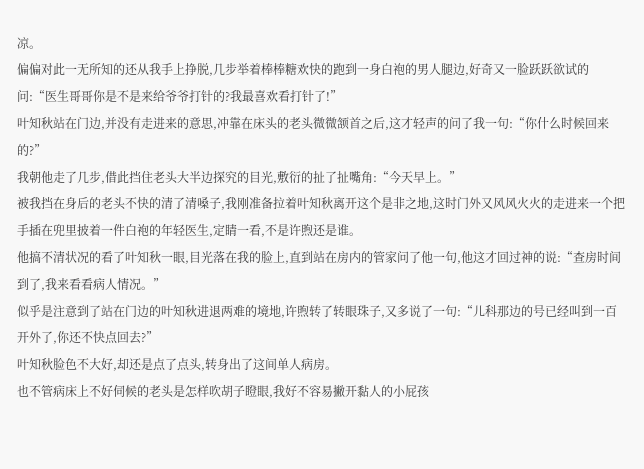凉。
偏偏对此一无所知的还从我手上挣脱,几步举着棒棒糖欢快的跑到一身白袍的男人腿边,好奇又一脸跃跃欲试的问:“医生哥哥你是不是来给爷爷打针的?我最喜欢看打针了!”
叶知秋站在门边,并没有走进来的意思,冲靠在床头的老头微微颔首之后,这才轻声的问了我一句:“你什么时候回来的?”
我朝他走了几步,借此挡住老头大半边探究的目光,敷衍的扯了扯嘴角:“今天早上。”
被我挡在身后的老头不快的清了清嗓子,我刚准备拉着叶知秋离开这个是非之地,这时门外又风风火火的走进来一个把手插在兜里披着一件白袍的年轻医生,定睛一看,不是许煦还是谁。
他搞不清状况的看了叶知秋一眼,目光落在我的脸上,直到站在房内的管家问了他一句,他这才回过神的说:“查房时间到了,我来看看病人情况。”
似乎是注意到了站在门边的叶知秋进退两难的境地,许煦转了转眼珠子,又多说了一句:“儿科那边的号已经叫到一百开外了,你还不快点回去?”
叶知秋脸色不大好,却还是点了点头,转身出了这间单人病房。
也不管病床上不好伺候的老头是怎样吹胡子瞪眼,我好不容易撇开黏人的小屁孩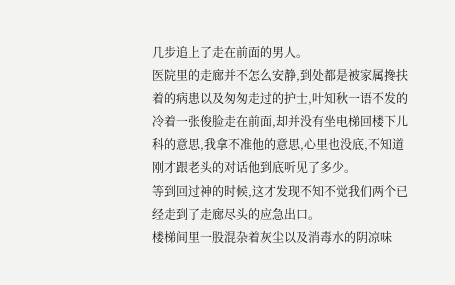几步追上了走在前面的男人。
医院里的走廊并不怎么安静,到处都是被家属搀扶着的病患以及匆匆走过的护士,叶知秋一语不发的冷着一张俊脸走在前面,却并没有坐电梯回楼下儿科的意思,我拿不准他的意思,心里也没底,不知道刚才跟老头的对话他到底听见了多少。
等到回过神的时候,这才发现不知不觉我们两个已经走到了走廊尽头的应急出口。
楼梯间里一股混杂着灰尘以及消毒水的阴凉味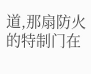道,那扇防火的特制门在